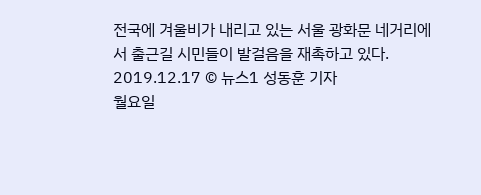전국에 겨울비가 내리고 있는 서울 광화문 네거리에서 출근길 시민들이 발걸음을 재촉하고 있다. 2019.12.17 © 뉴스1 성동훈 기자
월요일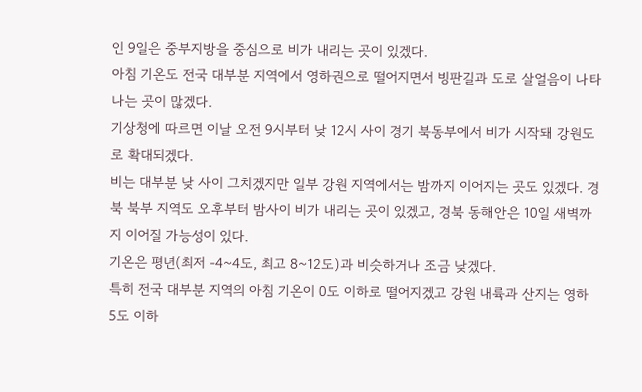인 9일은 중부지방을 중심으로 비가 내리는 곳이 있겠다.
아침 기온도 전국 대부분 지역에서 영하권으로 떨어지면서 빙판길과 도로 살얼음이 나타나는 곳이 많겠다.
기상청에 따르면 이날 오전 9시부터 낮 12시 사이 경기 북동부에서 비가 시작돼 강원도로 확대되겠다.
비는 대부분 낮 사이 그치겠지만 일부 강원 지역에서는 밤까지 이어지는 곳도 있겠다. 경북 북부 지역도 오후부터 밤사이 비가 내리는 곳이 있겠고, 경북 동해안은 10일 새벽까지 이어질 가능성이 있다.
기온은 평년(최저 -4~4도, 최고 8~12도)과 비슷하거나 조금 낮겠다.
특히 전국 대부분 지역의 아침 기온이 0도 이하로 떨어지겠고 강원 내륙과 산지는 영하 5도 이하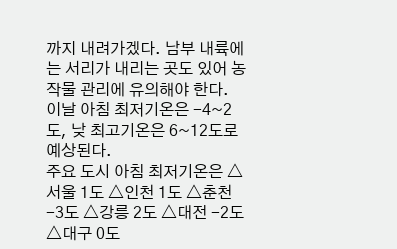까지 내려가겠다. 남부 내륙에는 서리가 내리는 곳도 있어 농작물 관리에 유의해야 한다.
이날 아침 최저기온은 -4~2도, 낮 최고기온은 6~12도로 예상된다.
주요 도시 아침 최저기온은 △서울 1도 △인천 1도 △춘천 -3도 △강릉 2도 △대전 -2도 △대구 0도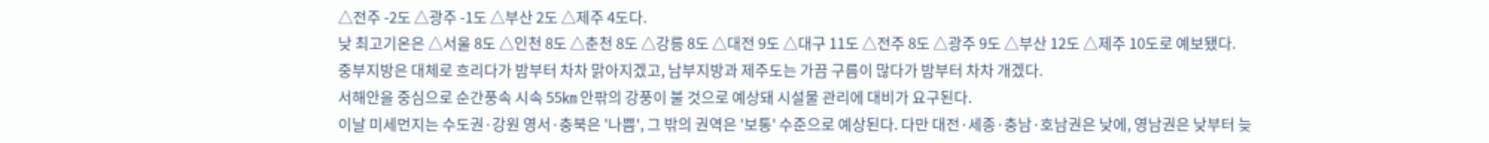△전주 -2도 △광주 -1도 △부산 2도 △제주 4도다.
낮 최고기온은 △서울 8도 △인천 8도 △춘천 8도 △강릉 8도 △대전 9도 △대구 11도 △전주 8도 △광주 9도 △부산 12도 △제주 10도로 예보됐다.
중부지방은 대체로 흐리다가 밤부터 차차 맑아지겠고, 남부지방과 제주도는 가끔 구름이 많다가 밤부터 차차 개겠다.
서해안을 중심으로 순간풍속 시속 55㎞ 안팎의 강풍이 불 것으로 예상돼 시설물 관리에 대비가 요구된다.
이날 미세먼지는 수도권·강원 영서·충북은 '나쁨', 그 밖의 권역은 '보통' 수준으로 예상된다. 다만 대전·세종·충남·호남권은 낮에, 영남권은 낮부터 늦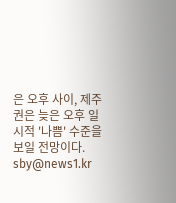은 오후 사이, 제주권은 늦은 오후 일시적 '나쁨' 수준을 보일 전망이다.
sby@news1.kr